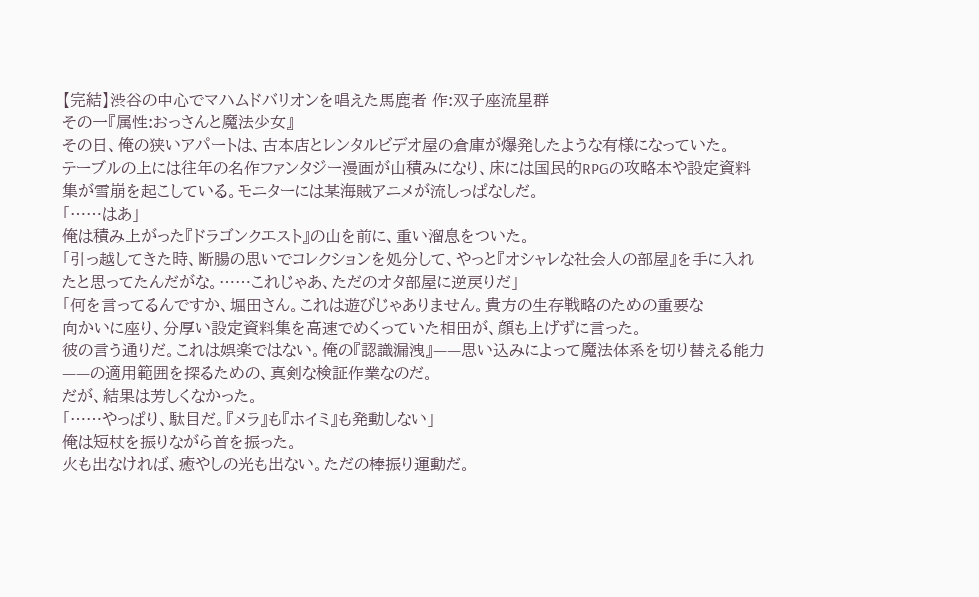【完結】渋谷の中心でマハムドバリオンを唱えた馬鹿者 作:双子座流星群
その一『属性:おっさんと魔法少女』
その日、俺の狭いアパートは、古本店とレンタルビデオ屋の倉庫が爆発したような有様になっていた。
テーブルの上には往年の名作ファンタジー漫画が山積みになり、床には国民的RPGの攻略本や設定資料集が雪崩を起こしている。モニターには某海賊アニメが流しっぱなしだ。
「……はあ」
俺は積み上がった『ドラゴンクエスト』の山を前に、重い溜息をついた。
「引っ越してきた時、断腸の思いでコレクションを処分して、やっと『オシャレな社会人の部屋』を手に入れたと思ってたんだがな。……これじゃあ、ただのオタ部屋に逆戻りだ」
「何を言ってるんですか、堀田さん。これは遊びじゃありません。貴方の生存戦略のための重要な
向かいに座り、分厚い設定資料集を高速でめくっていた相田が、顔も上げずに言った。
彼の言う通りだ。これは娯楽ではない。俺の『認識漏洩』——思い込みによって魔法体系を切り替える能力——の適用範囲を探るための、真剣な検証作業なのだ。
だが、結果は芳しくなかった。
「……やっぱり、駄目だ。『メラ』も『ホイミ』も発動しない」
俺は短杖を振りながら首を振った。
火も出なければ、癒やしの光も出ない。ただの棒振り運動だ。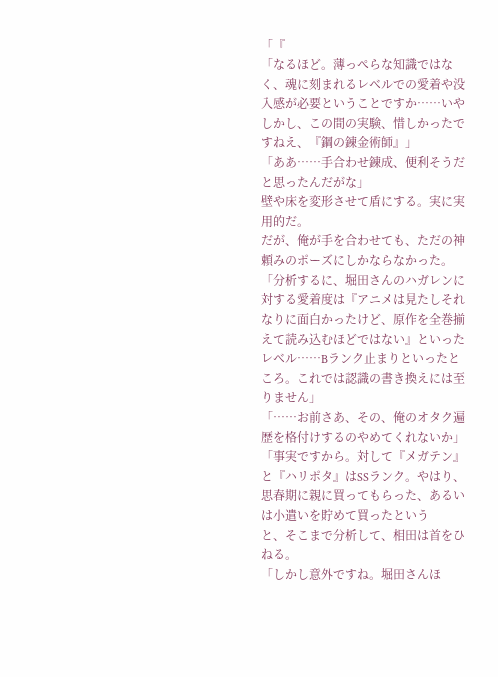「『
「なるほど。薄っぺらな知識ではなく、魂に刻まれるレベルでの愛着や没入感が必要ということですか……いやしかし、この間の実験、惜しかったですねえ、『鋼の錬金術師』」
「ああ……手合わせ錬成、便利そうだと思ったんだがな」
壁や床を変形させて盾にする。実に実用的だ。
だが、俺が手を合わせても、ただの神頼みのポーズにしかならなかった。
「分析するに、堀田さんのハガレンに対する愛着度は『アニメは見たしそれなりに面白かったけど、原作を全巻揃えて読み込むほどではない』といったレベル……Bランク止まりといったところ。これでは認識の書き換えには至りません」
「……お前さあ、その、俺のオタク遍歴を格付けするのやめてくれないか」
「事実ですから。対して『メガテン』と『ハリポタ』はSSランク。やはり、思春期に親に買ってもらった、あるいは小遣いを貯めて買ったという
と、そこまで分析して、相田は首をひねる。
「しかし意外ですね。堀田さんほ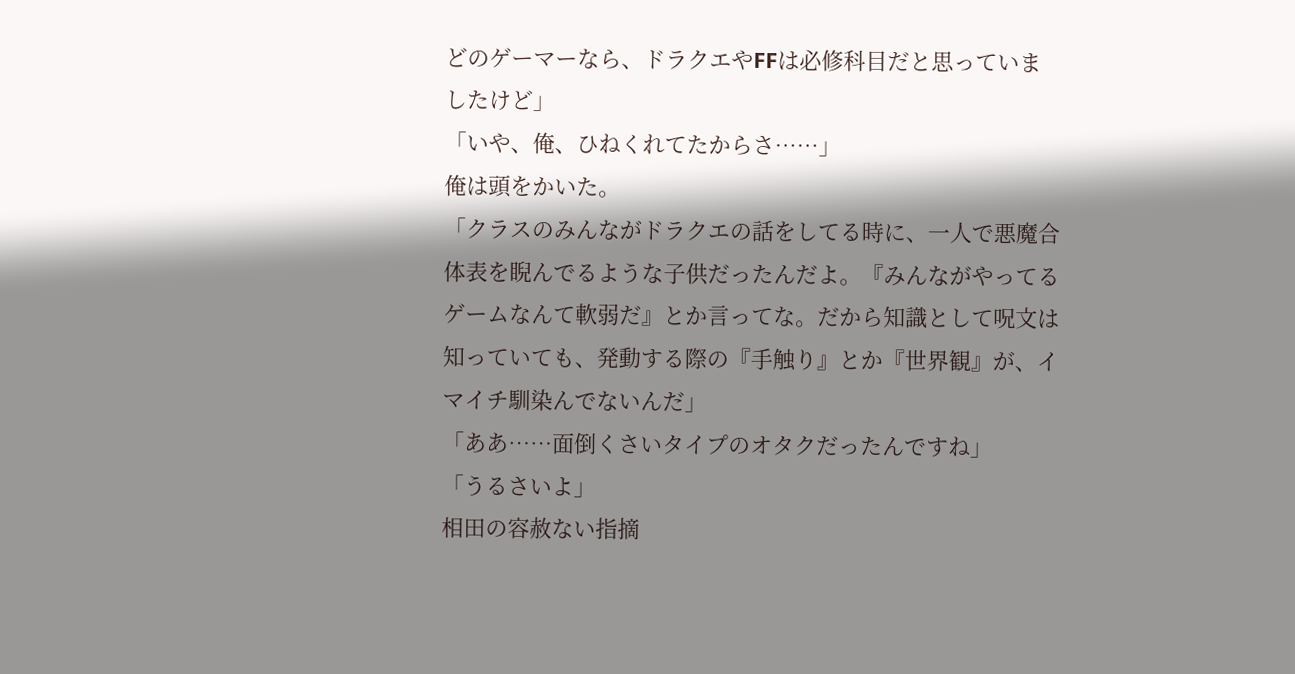どのゲーマーなら、ドラクエやFFは必修科目だと思っていましたけど」
「いや、俺、ひねくれてたからさ……」
俺は頭をかいた。
「クラスのみんながドラクエの話をしてる時に、一人で悪魔合体表を睨んでるような子供だったんだよ。『みんながやってるゲームなんて軟弱だ』とか言ってな。だから知識として呪文は知っていても、発動する際の『手触り』とか『世界観』が、イマイチ馴染んでないんだ」
「ああ……面倒くさいタイプのオタクだったんですね」
「うるさいよ」
相田の容赦ない指摘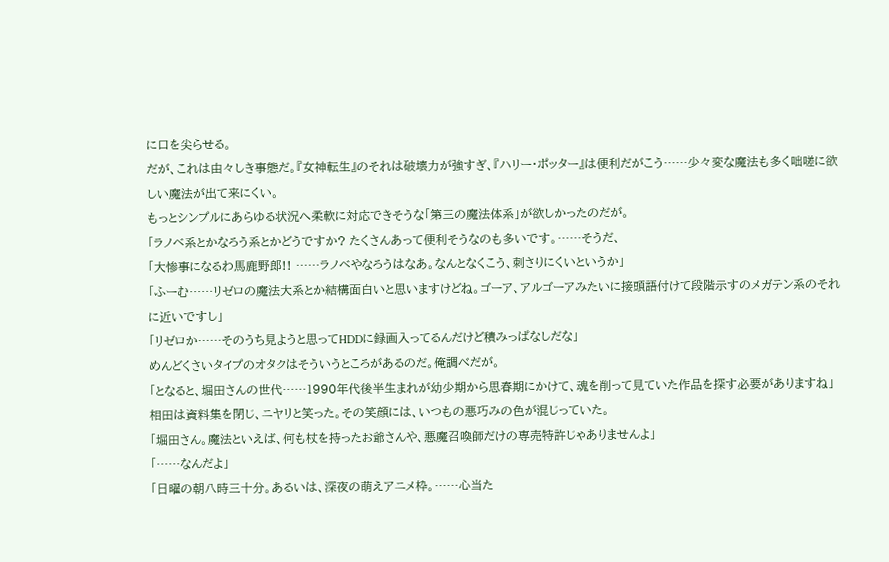に口を尖らせる。
だが、これは由々しき事態だ。『女神転生』のそれは破壊力が強すぎ、『ハリー・ポッター』は便利だがこう……少々変な魔法も多く咄嗟に欲しい魔法が出て来にくい。
もっとシンプルにあらゆる状況へ柔軟に対応できそうな「第三の魔法体系」が欲しかったのだが。
「ラノベ系とかなろう系とかどうですか? たくさんあって便利そうなのも多いです。……そうだ、
「大惨事になるわ馬鹿野郎!! ……ラノベやなろうはなあ。なんとなくこう、刺さりにくいというか」
「ふーむ……リゼロの魔法大系とか結構面白いと思いますけどね。ゴーア、アルゴーアみたいに接頭語付けて段階示すのメガテン系のそれに近いですし」
「リゼロか……そのうち見ようと思ってHDDに録画入ってるんだけど積みっぱなしだな」
めんどくさいタイプのオタクはそういうところがあるのだ。俺調べだが。
「となると、堀田さんの世代……1990年代後半生まれが幼少期から思春期にかけて、魂を削って見ていた作品を探す必要がありますね」
相田は資料集を閉じ、ニヤリと笑った。その笑顔には、いつもの悪巧みの色が混じっていた。
「堀田さん。魔法といえば、何も杖を持ったお爺さんや、悪魔召喚師だけの専売特許じゃありませんよ」
「……なんだよ」
「日曜の朝八時三十分。あるいは、深夜の萌えアニメ枠。……心当た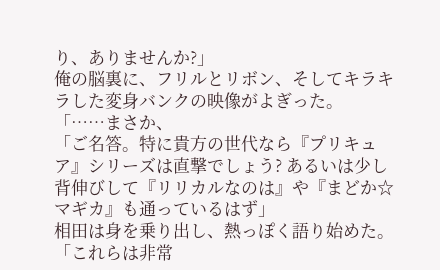り、ありませんか?」
俺の脳裏に、フリルとリボン、そしてキラキラした変身バンクの映像がよぎった。
「……まさか、
「ご名答。特に貴方の世代なら『プリキュア』シリーズは直撃でしょう? あるいは少し背伸びして『リリカルなのは』や『まどか☆マギカ』も通っているはず」
相田は身を乗り出し、熱っぽく語り始めた。
「これらは非常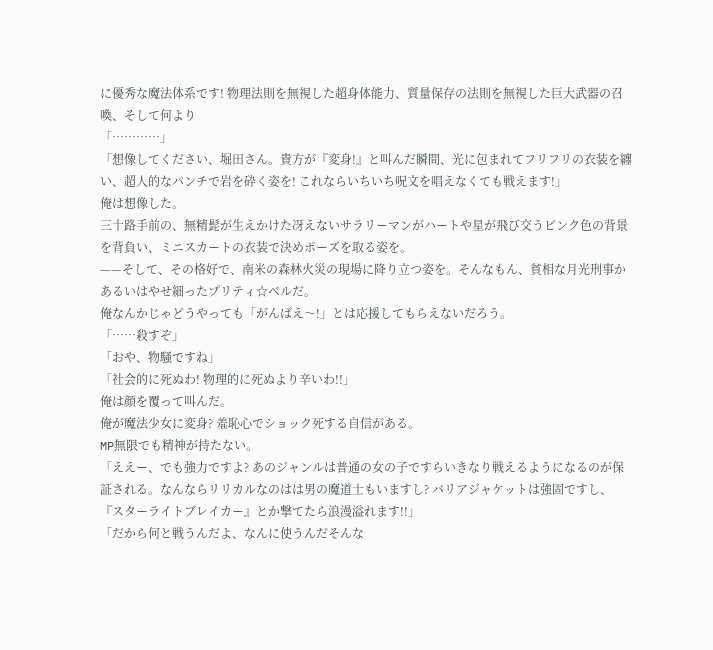に優秀な魔法体系です! 物理法則を無視した超身体能力、質量保存の法則を無視した巨大武器の召喚、そして何より
「…………」
「想像してください、堀田さん。貴方が『変身!』と叫んだ瞬間、光に包まれてフリフリの衣装を纏い、超人的なパンチで岩を砕く姿を! これならいちいち呪文を唱えなくても戦えます!」
俺は想像した。
三十路手前の、無精髭が生えかけた冴えないサラリーマンがハートや星が飛び交うピンク色の背景を背負い、ミニスカートの衣装で決めポーズを取る姿を。
——そして、その格好で、南米の森林火災の現場に降り立つ姿を。そんなもん、貧相な月光刑事かあるいはやせ細ったプリティ☆ベルだ。
俺なんかじゃどうやっても「がんばえ〜!」とは応援してもらえないだろう。
「……殺すぞ」
「おや、物騒ですね」
「社会的に死ぬわ! 物理的に死ぬより辛いわ!!」
俺は顔を覆って叫んだ。
俺が魔法少女に変身? 羞恥心でショック死する自信がある。
MP無限でも精神が持たない。
「ええー、でも強力ですよ? あのジャンルは普通の女の子ですらいきなり戦えるようになるのが保証される。なんならリリカルなのはは男の魔道士もいますし? バリアジャケットは強固ですし、『スターライトブレイカー』とか撃てたら浪漫溢れます!!」
「だから何と戦うんだよ、なんに使うんだそんな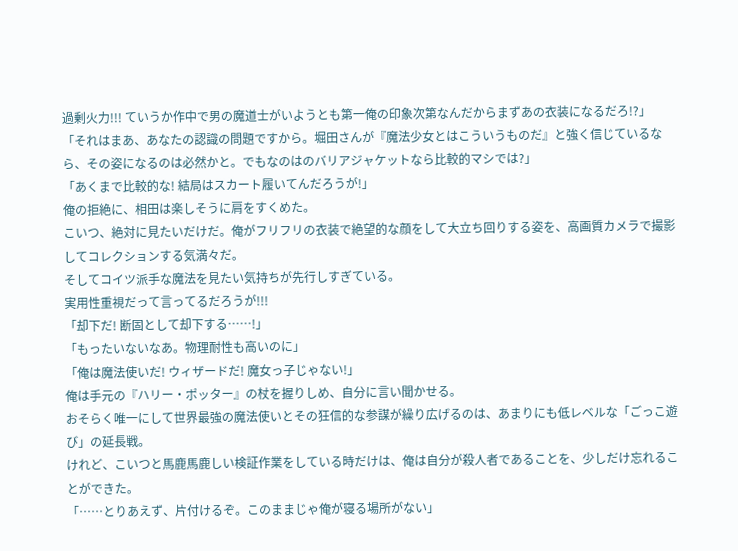過剰火力!!! ていうか作中で男の魔道士がいようとも第一俺の印象次第なんだからまずあの衣装になるだろ!?」
「それはまあ、あなたの認識の問題ですから。堀田さんが『魔法少女とはこういうものだ』と強く信じているなら、その姿になるのは必然かと。でもなのはのバリアジャケットなら比較的マシでは?」
「あくまで比較的な! 結局はスカート履いてんだろうが!」
俺の拒絶に、相田は楽しそうに肩をすくめた。
こいつ、絶対に見たいだけだ。俺がフリフリの衣装で絶望的な顔をして大立ち回りする姿を、高画質カメラで撮影してコレクションする気満々だ。
そしてコイツ派手な魔法を見たい気持ちが先行しすぎている。
実用性重視だって言ってるだろうが!!!
「却下だ! 断固として却下する……!」
「もったいないなあ。物理耐性も高いのに」
「俺は魔法使いだ! ウィザードだ! 魔女っ子じゃない!」
俺は手元の『ハリー・ポッター』の杖を握りしめ、自分に言い聞かせる。
おそらく唯一にして世界最強の魔法使いとその狂信的な参謀が繰り広げるのは、あまりにも低レベルな「ごっこ遊び」の延長戦。
けれど、こいつと馬鹿馬鹿しい検証作業をしている時だけは、俺は自分が殺人者であることを、少しだけ忘れることができた。
「……とりあえず、片付けるぞ。このままじゃ俺が寝る場所がない」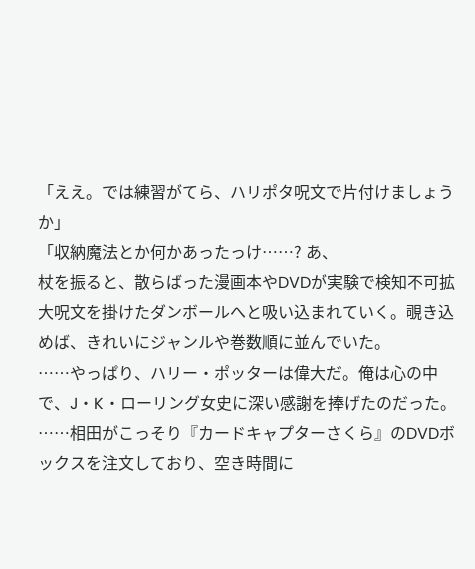「ええ。では練習がてら、ハリポタ呪文で片付けましょうか」
「収納魔法とか何かあったっけ……? あ、
杖を振ると、散らばった漫画本やDVDが実験で検知不可拡大呪文を掛けたダンボールへと吸い込まれていく。覗き込めば、きれいにジャンルや巻数順に並んでいた。
……やっぱり、ハリー・ポッターは偉大だ。俺は心の中で、J・K・ローリング女史に深い感謝を捧げたのだった。
……相田がこっそり『カードキャプターさくら』のDVDボックスを注文しており、空き時間に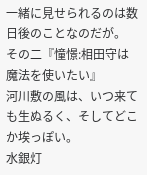一緒に見せられるのは数日後のことなのだが。
その二『憧憬:相田守は魔法を使いたい』
河川敷の風は、いつ来ても生ぬるく、そしてどこか埃っぽい。
水銀灯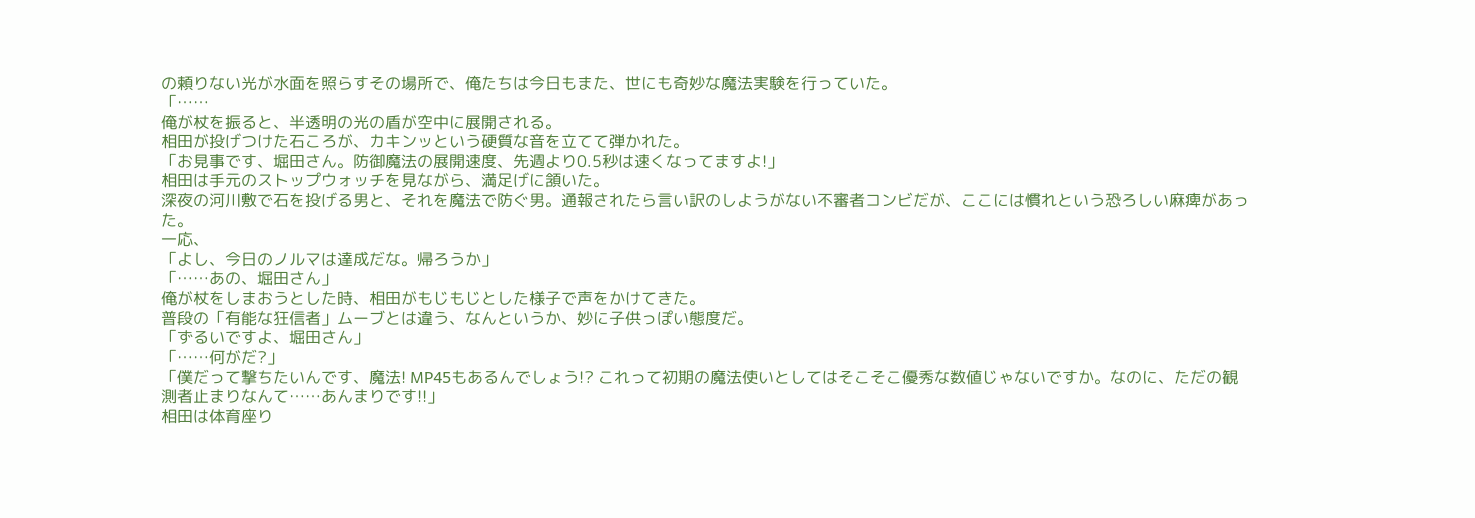の頼りない光が水面を照らすその場所で、俺たちは今日もまた、世にも奇妙な魔法実験を行っていた。
「……
俺が杖を振ると、半透明の光の盾が空中に展開される。
相田が投げつけた石ころが、カキンッという硬質な音を立てて弾かれた。
「お見事です、堀田さん。防御魔法の展開速度、先週より0.5秒は速くなってますよ!」
相田は手元のストップウォッチを見ながら、満足げに頷いた。
深夜の河川敷で石を投げる男と、それを魔法で防ぐ男。通報されたら言い訳のしようがない不審者コンビだが、ここには慣れという恐ろしい麻痺があった。
一応、
「よし、今日のノルマは達成だな。帰ろうか」
「……あの、堀田さん」
俺が杖をしまおうとした時、相田がもじもじとした様子で声をかけてきた。
普段の「有能な狂信者」ムーブとは違う、なんというか、妙に子供っぽい態度だ。
「ずるいですよ、堀田さん」
「……何がだ?」
「僕だって撃ちたいんです、魔法! MP45もあるんでしょう!? これって初期の魔法使いとしてはそこそこ優秀な数値じゃないですか。なのに、ただの観測者止まりなんて……あんまりです!!」
相田は体育座り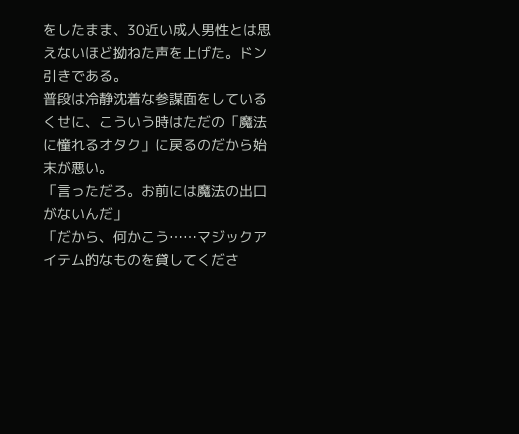をしたまま、30近い成人男性とは思えないほど拗ねた声を上げた。ドン引きである。
普段は冷静沈着な参謀面をしているくせに、こういう時はただの「魔法に憧れるオタク」に戻るのだから始末が悪い。
「言っただろ。お前には魔法の出口がないんだ」
「だから、何かこう……マジックアイテム的なものを貸してくださ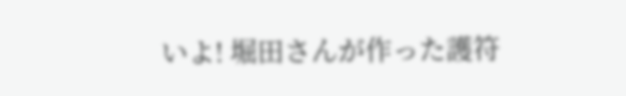いよ! 堀田さんが作った護符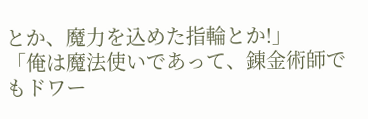とか、魔力を込めた指輪とか!」
「俺は魔法使いであって、錬金術師でもドワー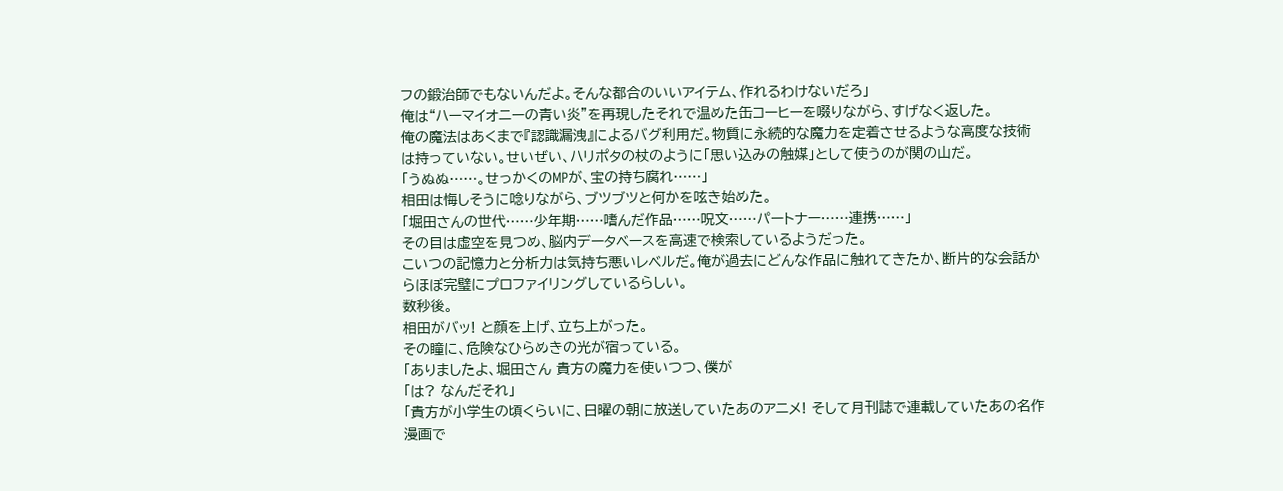フの鍛治師でもないんだよ。そんな都合のいいアイテム、作れるわけないだろ」
俺は“ハーマイオニーの青い炎”を再現したそれで温めた缶コーヒーを啜りながら、すげなく返した。
俺の魔法はあくまで『認識漏洩』によるバグ利用だ。物質に永続的な魔力を定着させるような高度な技術は持っていない。せいぜい、ハリポタの杖のように「思い込みの触媒」として使うのが関の山だ。
「うぬぬ……。せっかくのMPが、宝の持ち腐れ……」
相田は悔しそうに唸りながら、ブツブツと何かを呟き始めた。
「堀田さんの世代……少年期……嗜んだ作品……呪文……パートナー……連携……」
その目は虚空を見つめ、脳内データベースを高速で検索しているようだった。
こいつの記憶力と分析力は気持ち悪いレベルだ。俺が過去にどんな作品に触れてきたか、断片的な会話からほぼ完璧にプロファイリングしているらしい。
数秒後。
相田がバッ! と顔を上げ、立ち上がった。
その瞳に、危険なひらめきの光が宿っている。
「ありましたよ、堀田さん 貴方の魔力を使いつつ、僕が
「は? なんだそれ」
「貴方が小学生の頃くらいに、日曜の朝に放送していたあのアニメ! そして月刊誌で連載していたあの名作漫画で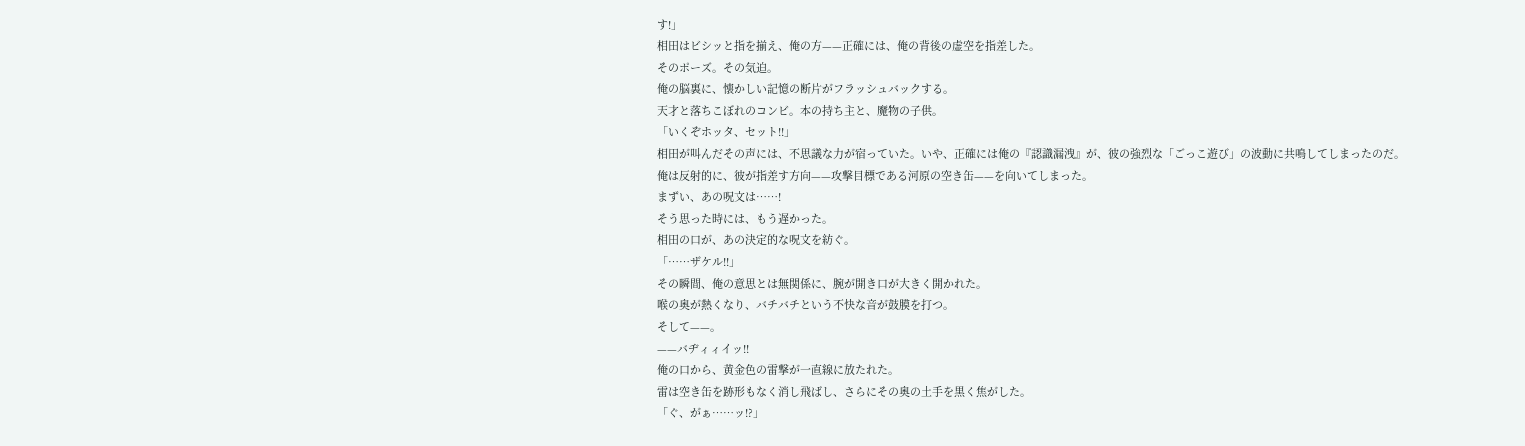す!」
相田はビシッと指を揃え、俺の方——正確には、俺の背後の虚空を指差した。
そのポーズ。その気迫。
俺の脳裏に、懐かしい記憶の断片がフラッシュバックする。
天才と落ちこぼれのコンビ。本の持ち主と、魔物の子供。
「いくぞホッタ、セット!!」
相田が叫んだその声には、不思議な力が宿っていた。いや、正確には俺の『認識漏洩』が、彼の強烈な「ごっこ遊び」の波動に共鳴してしまったのだ。
俺は反射的に、彼が指差す方向——攻撃目標である河原の空き缶——を向いてしまった。
まずい、あの呪文は……!
そう思った時には、もう遅かった。
相田の口が、あの決定的な呪文を紡ぐ。
「……ザケル!!」
その瞬間、俺の意思とは無関係に、腕が開き口が大きく開かれた。
喉の奥が熱くなり、バチバチという不快な音が鼓膜を打つ。
そして——。
——バヂィィイッ!!
俺の口から、黄金色の雷撃が一直線に放たれた。
雷は空き缶を跡形もなく消し飛ばし、さらにその奥の土手を黒く焦がした。
「ぐ、がぁ……ッ!?」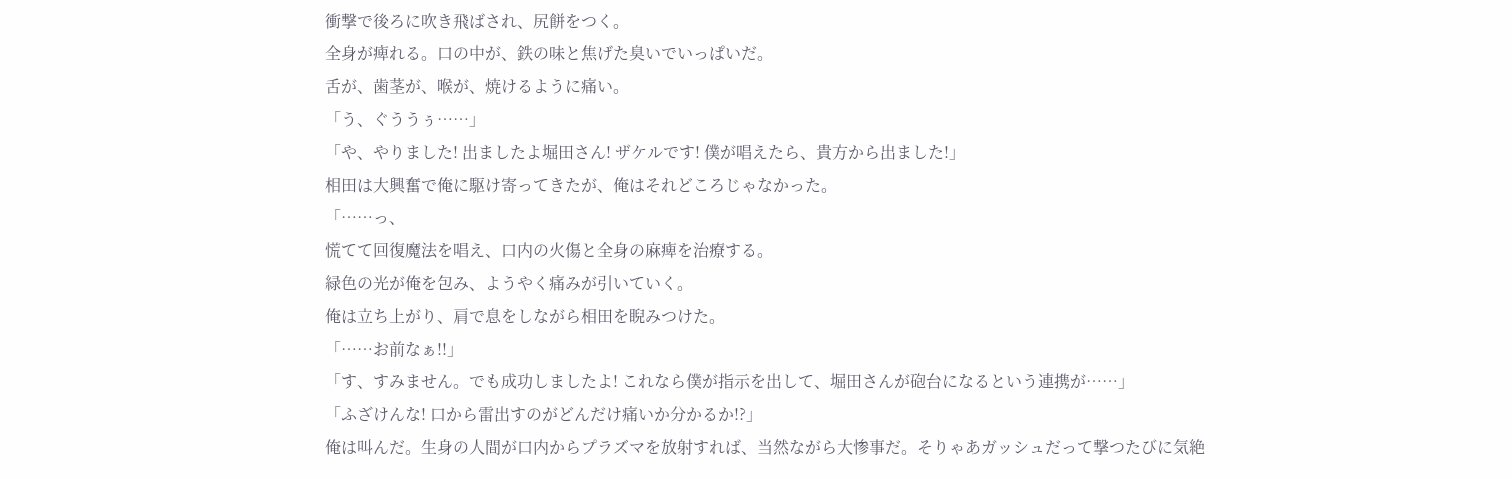衝撃で後ろに吹き飛ばされ、尻餅をつく。
全身が痺れる。口の中が、鉄の味と焦げた臭いでいっぱいだ。
舌が、歯茎が、喉が、焼けるように痛い。
「う、ぐううぅ……」
「や、やりました! 出ましたよ堀田さん! ザケルです! 僕が唱えたら、貴方から出ました!」
相田は大興奮で俺に駆け寄ってきたが、俺はそれどころじゃなかった。
「……っ、
慌てて回復魔法を唱え、口内の火傷と全身の麻痺を治療する。
緑色の光が俺を包み、ようやく痛みが引いていく。
俺は立ち上がり、肩で息をしながら相田を睨みつけた。
「……お前なぁ!!」
「す、すみません。でも成功しましたよ! これなら僕が指示を出して、堀田さんが砲台になるという連携が……」
「ふざけんな! 口から雷出すのがどんだけ痛いか分かるか!?」
俺は叫んだ。生身の人間が口内からプラズマを放射すれば、当然ながら大惨事だ。そりゃあガッシュだって撃つたびに気絶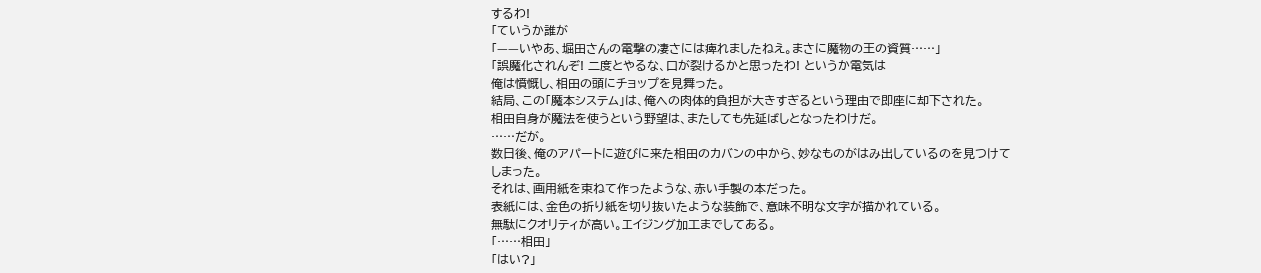するわ!
「ていうか誰が
「——いやあ、堀田さんの電撃の凄さには痺れましたねえ。まさに魔物の王の資質……」
「誤魔化されんぞ! 二度とやるな、口が裂けるかと思ったわ! というか電気は
俺は憤慨し、相田の頭にチョップを見舞った。
結局、この「魔本システム」は、俺への肉体的負担が大きすぎるという理由で即座に却下された。
相田自身が魔法を使うという野望は、またしても先延ばしとなったわけだ。
……だが。
数日後、俺のアパートに遊びに来た相田のカバンの中から、妙なものがはみ出しているのを見つけてしまった。
それは、画用紙を束ねて作ったような、赤い手製の本だった。
表紙には、金色の折り紙を切り抜いたような装飾で、意味不明な文字が描かれている。
無駄にクオリティが高い。エイジング加工までしてある。
「……相田」
「はい?」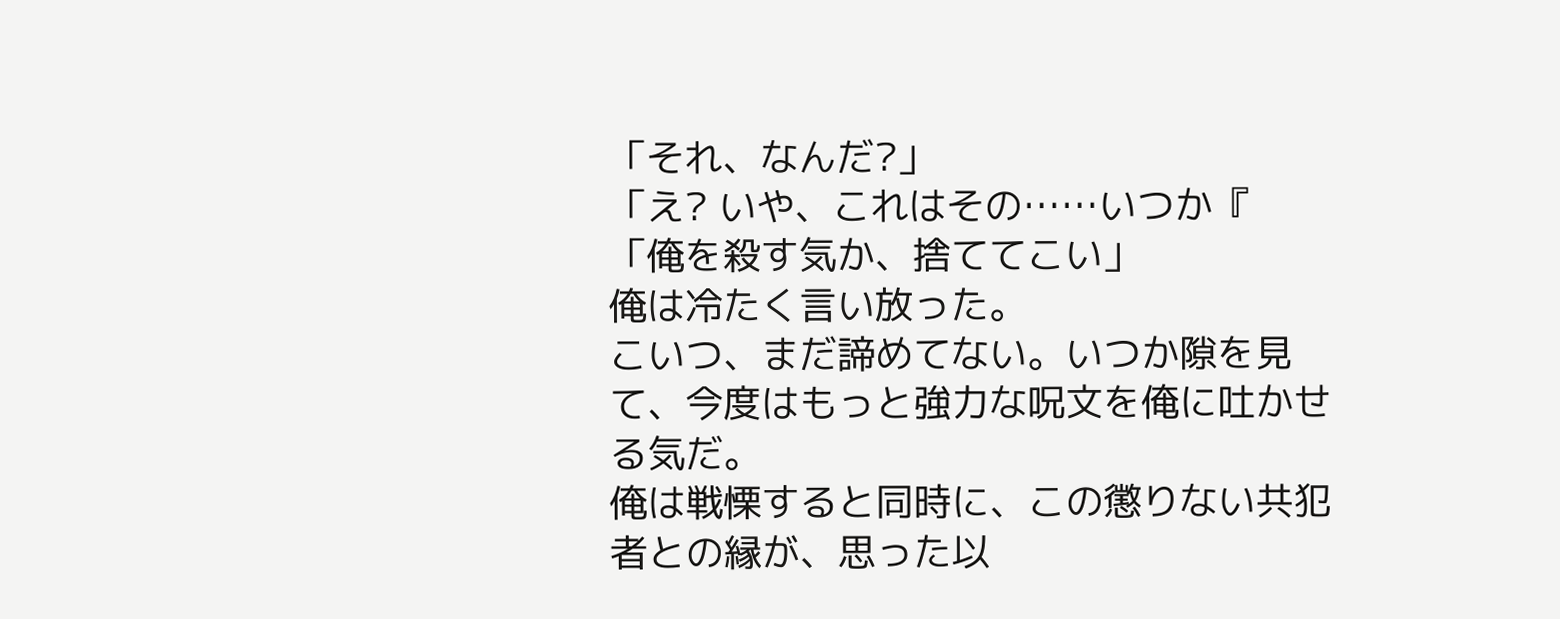「それ、なんだ?」
「え? いや、これはその……いつか『
「俺を殺す気か、捨ててこい」
俺は冷たく言い放った。
こいつ、まだ諦めてない。いつか隙を見て、今度はもっと強力な呪文を俺に吐かせる気だ。
俺は戦慄すると同時に、この懲りない共犯者との縁が、思った以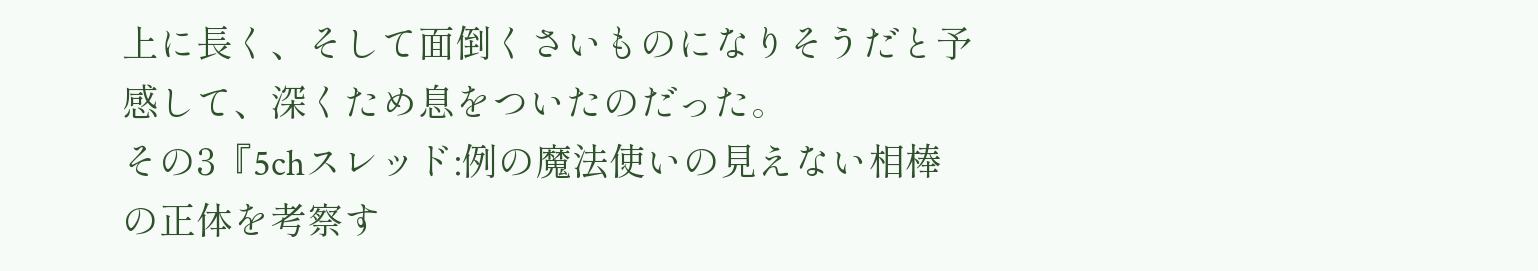上に長く、そして面倒くさいものになりそうだと予感して、深くため息をついたのだった。
その3『5chスレッド:例の魔法使いの見えない相棒の正体を考察す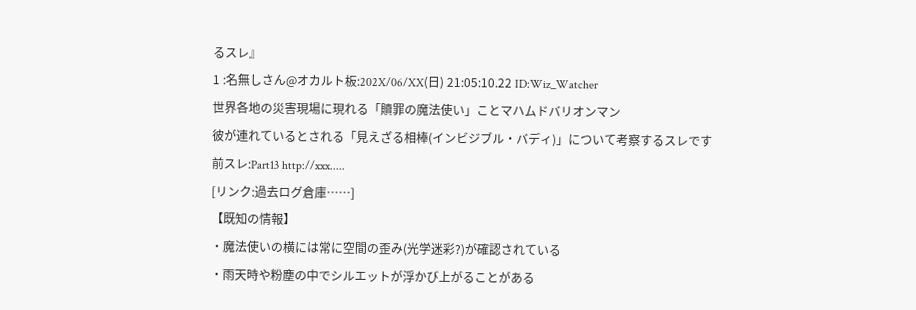るスレ』
1 :名無しさん@オカルト板:202X/06/XX(日) 21:05:10.22 ID:Wiz_Watcher
世界各地の災害現場に現れる「贖罪の魔法使い」ことマハムドバリオンマン
彼が連れているとされる「見えざる相棒(インビジブル・バディ)」について考察するスレです
前スレ:Part13 http://xxx.....
[リンク:過去ログ倉庫……]
【既知の情報】
・魔法使いの横には常に空間の歪み(光学迷彩?)が確認されている
・雨天時や粉塵の中でシルエットが浮かび上がることがある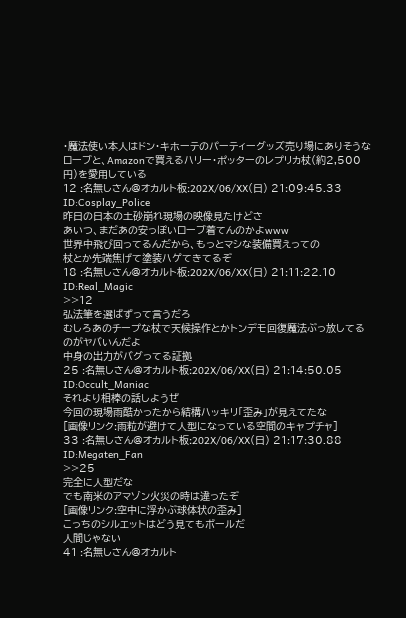・魔法使い本人はドン・キホーテのパーティーグッズ売り場にありそうなローブと、Amazonで買えるハリー・ポッターのレプリカ杖(約2,500円)を愛用している
12 :名無しさん@オカルト板:202X/06/XX(日) 21:09:45.33 ID:Cosplay_Police
昨日の日本の土砂崩れ現場の映像見たけどさ
あいつ、まだあの安っぽいローブ着てんのかよwww
世界中飛び回ってるんだから、もっとマシな装備買えっての
杖とか先端焦げて塗装ハゲてきてるぞ
18 :名無しさん@オカルト板:202X/06/XX(日) 21:11:22.10 ID:Real_Magic
>>12
弘法筆を選ばずって言うだろ
むしろあのチープな杖で天候操作とかトンデモ回復魔法ぶっ放してるのがヤバいんだよ
中身の出力がバグってる証拠
25 :名無しさん@オカルト板:202X/06/XX(日) 21:14:50.05 ID:Occult_Maniac
それより相棒の話しようぜ
今回の現場雨酷かったから結構ハッキリ「歪み」が見えてたな
[画像リンク:雨粒が避けて人型になっている空間のキャプチャ]
33 :名無しさん@オカルト板:202X/06/XX(日) 21:17:30.88 ID:Megaten_Fan
>>25
完全に人型だな
でも南米のアマゾン火災の時は違ったぞ
[画像リンク:空中に浮かぶ球体状の歪み]
こっちのシルエットはどう見てもボールだ
人間じゃない
41 :名無しさん@オカルト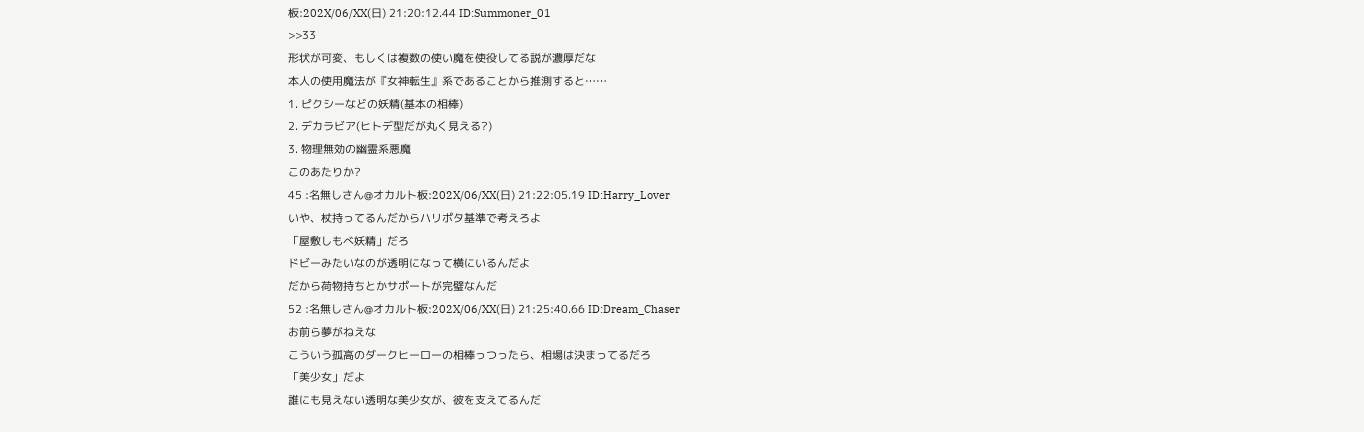板:202X/06/XX(日) 21:20:12.44 ID:Summoner_01
>>33
形状が可変、もしくは複数の使い魔を使役してる説が濃厚だな
本人の使用魔法が『女神転生』系であることから推測すると……
1. ピクシーなどの妖精(基本の相棒)
2. デカラビア(ヒトデ型だが丸く見える?)
3. 物理無効の幽霊系悪魔
このあたりか?
45 :名無しさん@オカルト板:202X/06/XX(日) 21:22:05.19 ID:Harry_Lover
いや、杖持ってるんだからハリポタ基準で考えろよ
「屋敷しもべ妖精」だろ
ドビーみたいなのが透明になって横にいるんだよ
だから荷物持ちとかサポートが完璧なんだ
52 :名無しさん@オカルト板:202X/06/XX(日) 21:25:40.66 ID:Dream_Chaser
お前ら夢がねえな
こういう孤高のダークヒーローの相棒っつったら、相場は決まってるだろ
「美少女」だよ
誰にも見えない透明な美少女が、彼を支えてるんだ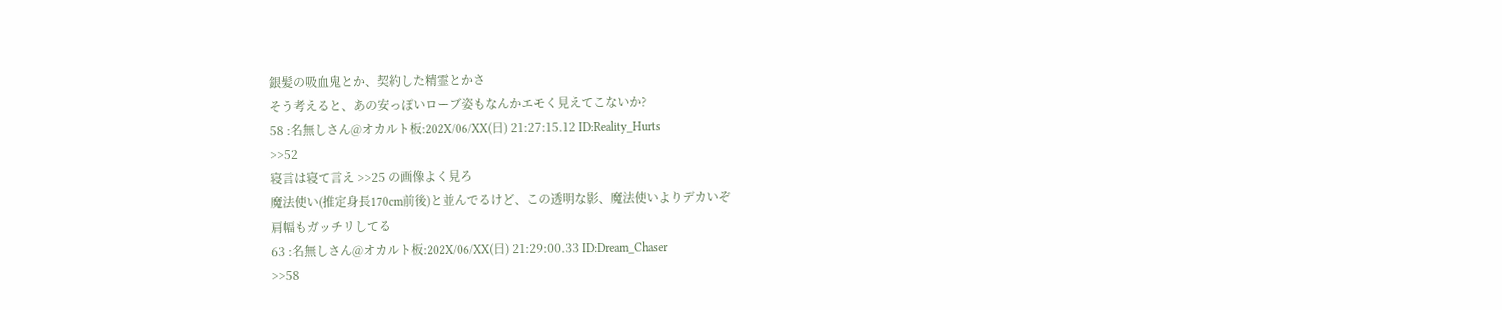銀髪の吸血鬼とか、契約した精霊とかさ
そう考えると、あの安っぽいローブ姿もなんかエモく見えてこないか?
58 :名無しさん@オカルト板:202X/06/XX(日) 21:27:15.12 ID:Reality_Hurts
>>52
寝言は寝て言え >>25 の画像よく見ろ
魔法使い(推定身長170cm前後)と並んでるけど、この透明な影、魔法使いよりデカいぞ
肩幅もガッチリしてる
63 :名無しさん@オカルト板:202X/06/XX(日) 21:29:00.33 ID:Dream_Chaser
>>58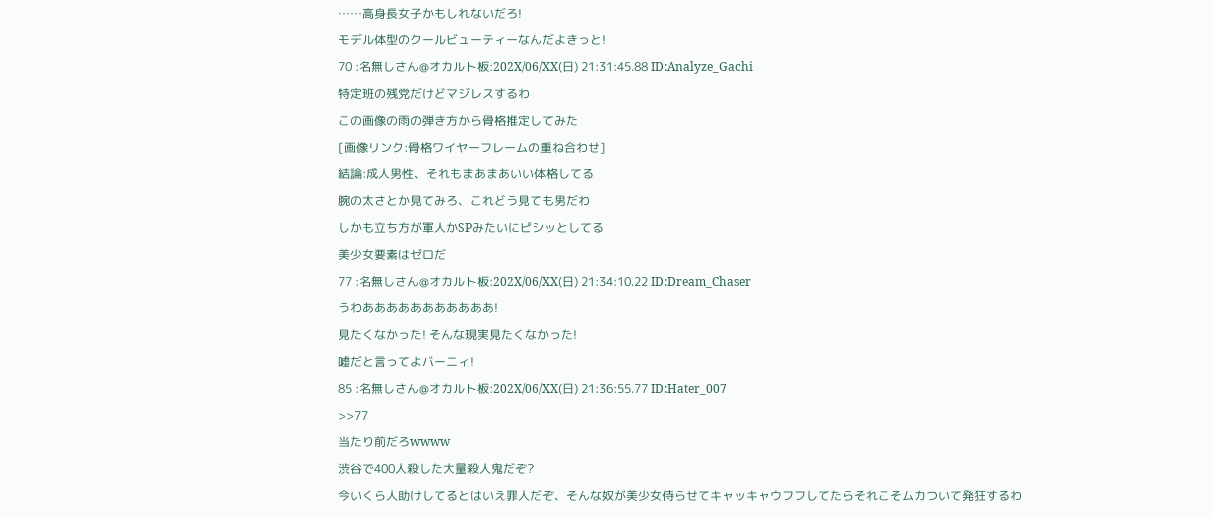……高身長女子かもしれないだろ!
モデル体型のクールビューティーなんだよきっと!
70 :名無しさん@オカルト板:202X/06/XX(日) 21:31:45.88 ID:Analyze_Gachi
特定班の残党だけどマジレスするわ
この画像の雨の弾き方から骨格推定してみた
[画像リンク:骨格ワイヤーフレームの重ね合わせ]
結論:成人男性、それもまあまあいい体格してる
腕の太さとか見てみろ、これどう見ても男だわ
しかも立ち方が軍人かSPみたいにピシッとしてる
美少女要素はゼロだ
77 :名無しさん@オカルト板:202X/06/XX(日) 21:34:10.22 ID:Dream_Chaser
うわあああああああああああ!
見たくなかった! そんな現実見たくなかった!
嘘だと言ってよバーニィ!
85 :名無しさん@オカルト板:202X/06/XX(日) 21:36:55.77 ID:Hater_007
>>77
当たり前だろwwww
渋谷で400人殺した大量殺人鬼だぞ?
今いくら人助けしてるとはいえ罪人だぞ、そんな奴が美少女侍らせてキャッキャウフフしてたらそれこそムカついて発狂するわ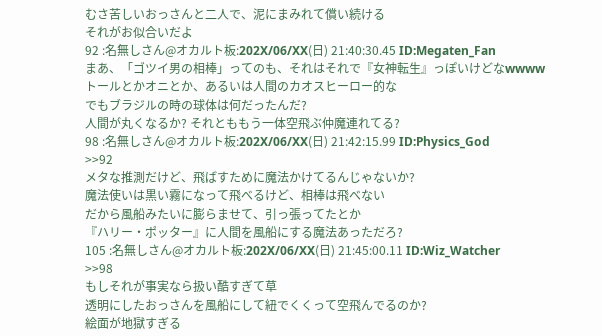むさ苦しいおっさんと二人で、泥にまみれて償い続ける
それがお似合いだよ
92 :名無しさん@オカルト板:202X/06/XX(日) 21:40:30.45 ID:Megaten_Fan
まあ、「ゴツイ男の相棒」ってのも、それはそれで『女神転生』っぽいけどなwwww
トールとかオニとか、あるいは人間のカオスヒーロー的な
でもブラジルの時の球体は何だったんだ?
人間が丸くなるか? それとももう一体空飛ぶ仲魔連れてる?
98 :名無しさん@オカルト板:202X/06/XX(日) 21:42:15.99 ID:Physics_God
>>92
メタな推測だけど、飛ばすために魔法かけてるんじゃないか?
魔法使いは黒い霧になって飛べるけど、相棒は飛べない
だから風船みたいに膨らませて、引っ張ってたとか
『ハリー・ポッター』に人間を風船にする魔法あっただろ?
105 :名無しさん@オカルト板:202X/06/XX(日) 21:45:00.11 ID:Wiz_Watcher
>>98
もしそれが事実なら扱い酷すぎて草
透明にしたおっさんを風船にして紐でくくって空飛んでるのか?
絵面が地獄すぎる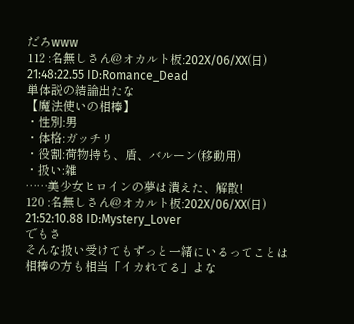だろwww
112 :名無しさん@オカルト板:202X/06/XX(日) 21:48:22.55 ID:Romance_Dead
単体説の結論出たな
【魔法使いの相棒】
・性別:男
・体格:ガッチリ
・役割:荷物持ち、盾、バルーン(移動用)
・扱い:雑
……美少女ヒロインの夢は潰えた、解散!
120 :名無しさん@オカルト板:202X/06/XX(日) 21:52:10.88 ID:Mystery_Lover
でもさ
そんな扱い受けてもずっと一緒にいるってことは
相棒の方も相当「イカれてる」よな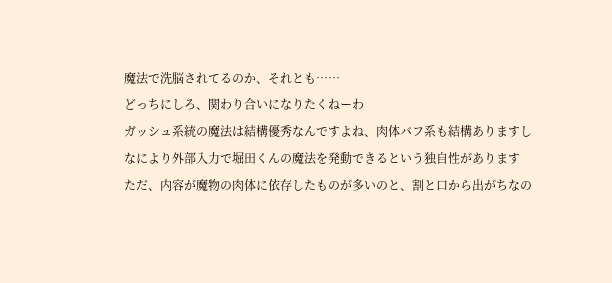魔法で洗脳されてるのか、それとも……
どっちにしろ、関わり合いになりたくねーわ
ガッシュ系統の魔法は結構優秀なんですよね、肉体バフ系も結構ありますし
なにより外部入力で堀田くんの魔法を発動できるという独自性があります
ただ、内容が魔物の肉体に依存したものが多いのと、割と口から出がちなの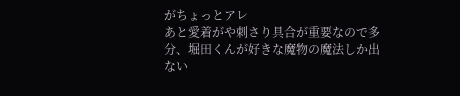がちょっとアレ
あと愛着がや刺さり具合が重要なので多分、堀田くんが好きな魔物の魔法しか出ない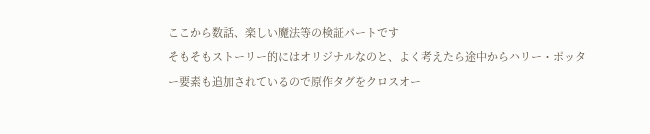ここから数話、楽しい魔法等の検証パートです
そもそもストーリー的にはオリジナルなのと、よく考えたら途中からハリー・ポッター要素も追加されているので原作タグをクロスオー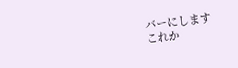バーにします
これか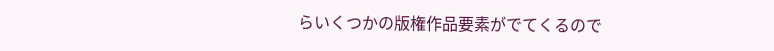らいくつかの版権作品要素がでてくるので